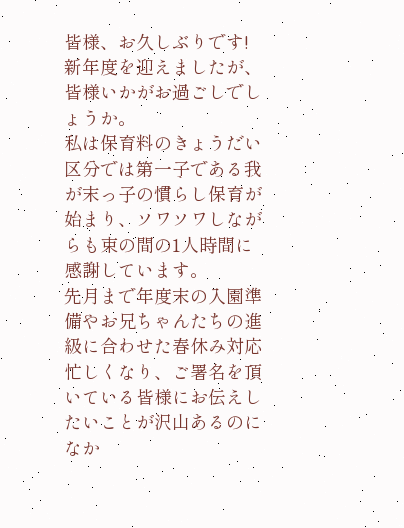皆様、お久しぶりです!
新年度を迎えましたが、皆様いかがお過ごしでしょうか。
私は保育料のきょうだい区分では第一子である我が末っ子の慣らし保育が始まり、ソワソワしながらも束の間の1人時間に感謝しています。
先月まで年度末の入園準備やお兄ちゃんたちの進級に合わせた春休み対応忙しくなり、ご署名を頂いている皆様にお伝えしたいことが沢山あるのになか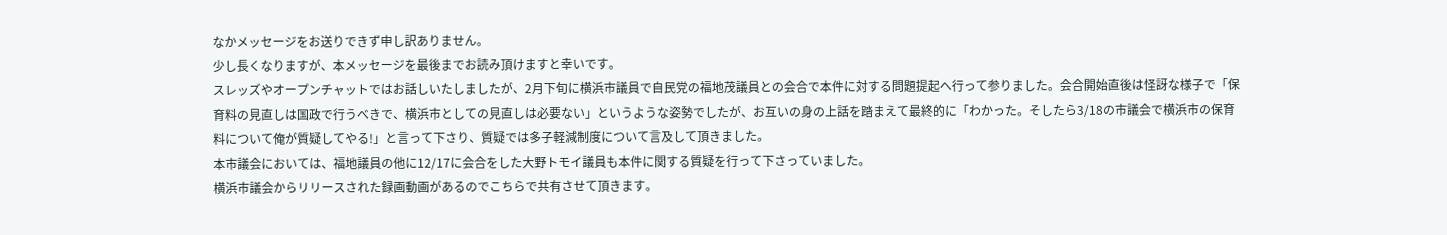なかメッセージをお送りできず申し訳ありません。
少し長くなりますが、本メッセージを最後までお読み頂けますと幸いです。
スレッズやオープンチャットではお話しいたしましたが、2月下旬に横浜市議員で自民党の福地茂議員との会合で本件に対する問題提起へ行って参りました。会合開始直後は怪訝な様子で「保育料の見直しは国政で行うべきで、横浜市としての見直しは必要ない」というような姿勢でしたが、お互いの身の上話を踏まえて最終的に「わかった。そしたら3/18の市議会で横浜市の保育料について俺が質疑してやる!」と言って下さり、質疑では多子軽減制度について言及して頂きました。
本市議会においては、福地議員の他に12/17に会合をした大野トモイ議員も本件に関する質疑を行って下さっていました。
横浜市議会からリリースされた録画動画があるのでこちらで共有させて頂きます。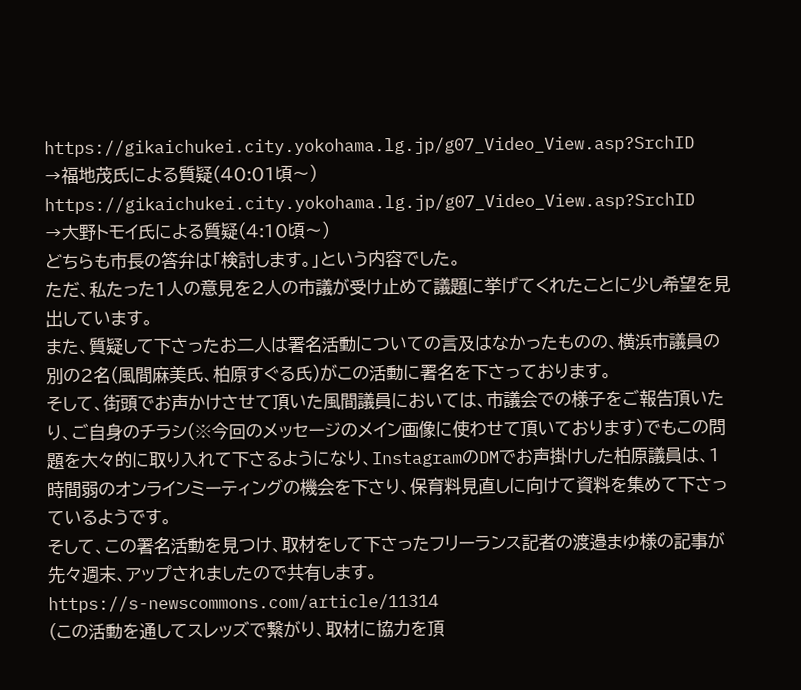https://gikaichukei.city.yokohama.lg.jp/g07_Video_View.asp?SrchID
→福地茂氏による質疑(40:01頃〜)
https://gikaichukei.city.yokohama.lg.jp/g07_Video_View.asp?SrchID
→大野トモイ氏による質疑(4:10頃〜)
どちらも市長の答弁は「検討します。」という内容でした。
ただ、私たった1人の意見を2人の市議が受け止めて議題に挙げてくれたことに少し希望を見出しています。
また、質疑して下さったお二人は署名活動についての言及はなかったものの、横浜市議員の別の2名(風間麻美氏、柏原すぐる氏)がこの活動に署名を下さっております。
そして、街頭でお声かけさせて頂いた風間議員においては、市議会での様子をご報告頂いたり、ご自身のチラシ(※今回のメッセージのメイン画像に使わせて頂いております)でもこの問題を大々的に取り入れて下さるようになり、InstagramのDMでお声掛けした柏原議員は、1時間弱のオンラインミーティングの機会を下さり、保育料見直しに向けて資料を集めて下さっているようです。
そして、この署名活動を見つけ、取材をして下さったフリーランス記者の渡邉まゆ様の記事が先々週末、アップされましたので共有します。
https://s-newscommons.com/article/11314
(この活動を通してスレッズで繋がり、取材に協力を頂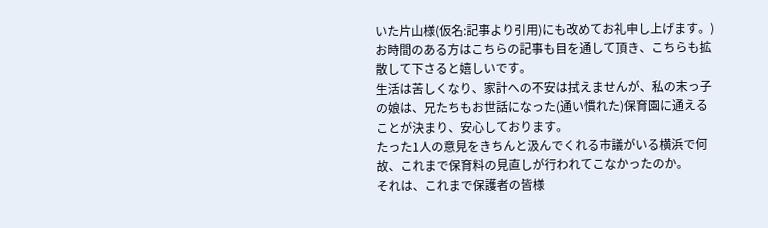いた片山様(仮名:記事より引用)にも改めてお礼申し上げます。)
お時間のある方はこちらの記事も目を通して頂き、こちらも拡散して下さると嬉しいです。
生活は苦しくなり、家計への不安は拭えませんが、私の末っ子の娘は、兄たちもお世話になった(通い慣れた)保育園に通えることが決まり、安心しております。
たった1人の意見をきちんと汲んでくれる市議がいる横浜で何故、これまで保育料の見直しが行われてこなかったのか。
それは、これまで保護者の皆様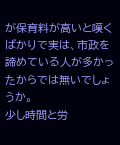が保育料が高いと嘆くばかりで実は、市政を諦めている人が多かったからでは無いでしょうか。
少し時間と労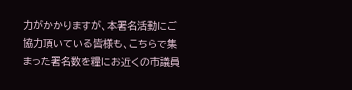力がかかりますが、本署名活動にご協力頂いている皆様も、こちらで集まった署名数を糧にお近くの市議員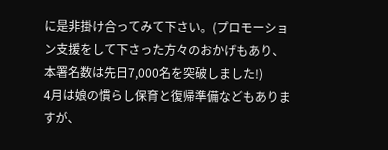に是非掛け合ってみて下さい。(プロモーション支援をして下さった方々のおかげもあり、本署名数は先日7,000名を突破しました!)
4月は娘の慣らし保育と復帰準備などもありますが、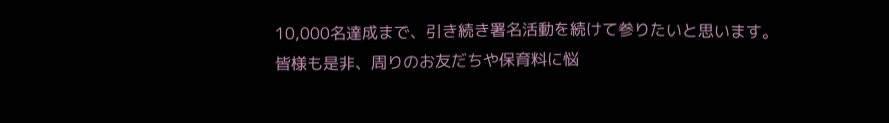10,000名達成まで、引き続き署名活動を続けて参りたいと思います。
皆様も是非、周りのお友だちや保育料に悩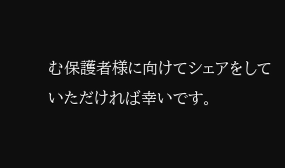む保護者様に向けてシェアをしていただければ幸いです。